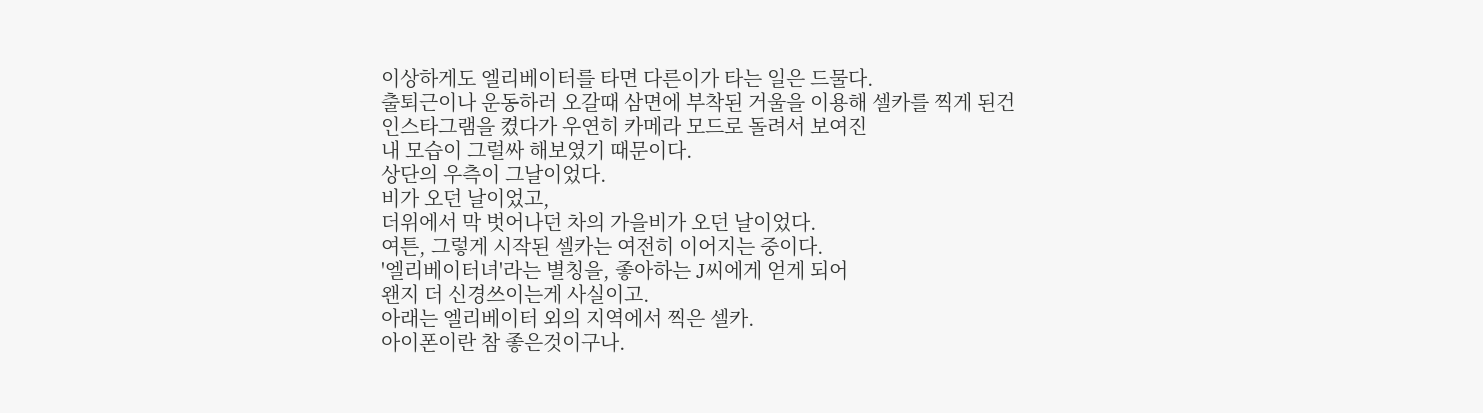이상하게도 엘리베이터를 타면 다른이가 타는 일은 드물다.
출퇴근이나 운동하러 오갈때 삼면에 부착된 거울을 이용해 셀카를 찍게 된건
인스타그램을 켰다가 우연히 카메라 모드로 돌려서 보여진
내 모습이 그럴싸 해보였기 때문이다.
상단의 우측이 그날이었다.
비가 오던 날이었고,
더위에서 막 벗어나던 차의 가을비가 오던 날이었다.
여튼, 그렇게 시작된 셀카는 여전히 이어지는 중이다.
'엘리베이터녀'라는 별칭을, 좋아하는 J씨에게 얻게 되어
왠지 더 신경쓰이는게 사실이고.
아래는 엘리베이터 외의 지역에서 찍은 셀카.
아이폰이란 참 좋은것이구나.